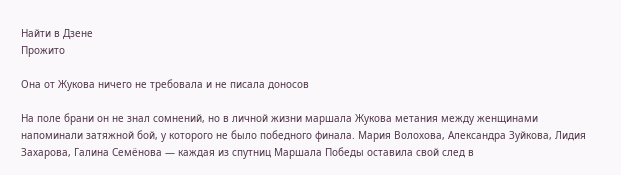Найти в Дзене
Прожито

Она от Жукова ничего не требовала и не писала доносов

На поле брани он не знал сомнений, но в личной жизни маршала Жукова метания между женщинами напоминали затяжной бой, у которого не было победного финала. Мария Волохова, Александра Зуйкова, Лидия Захарова, Галина Семёнова — каждая из спутниц Маршала Победы оставила свой след в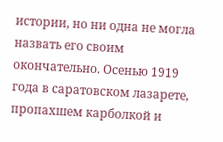истории, но ни одна не могла назвать его своим окончательно. Осенью 1919 года в саратовском лазарете, пропахшем карболкой и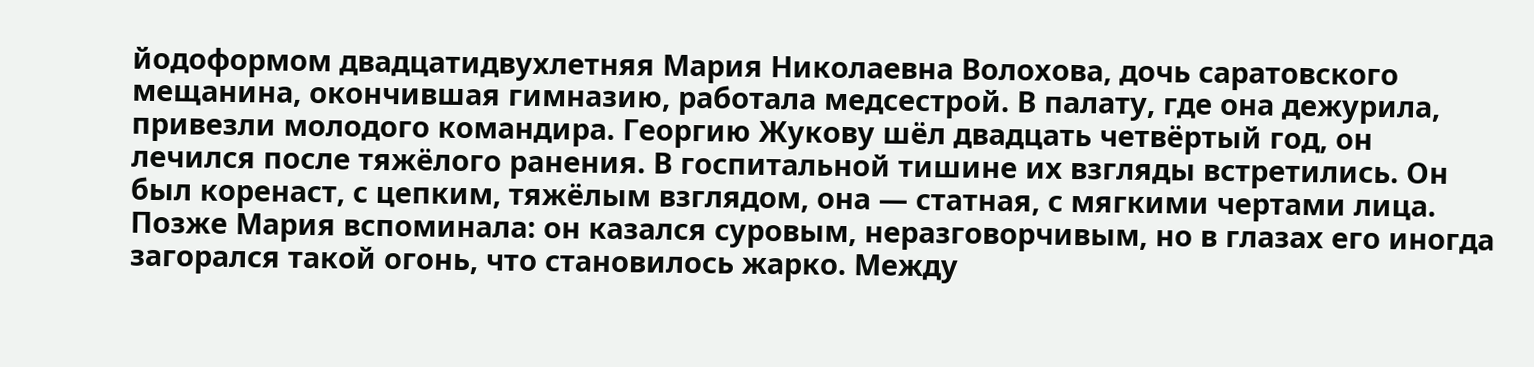йодоформом двадцатидвухлетняя Мария Николаевна Волохова, дочь саратовского мещанина, окончившая гимназию, работала медсестрой. В палату, где она дежурила, привезли молодого командира. Георгию Жукову шёл двадцать четвёртый год, он лечился после тяжёлого ранения. В госпитальной тишине их взгляды встретились. Он был коренаст, с цепким, тяжёлым взглядом, она — статная, с мягкими чертами лица. Позже Мария вспоминала: он казался суровым, неразговорчивым, но в глазах его иногда загорался такой огонь, что становилось жарко. Между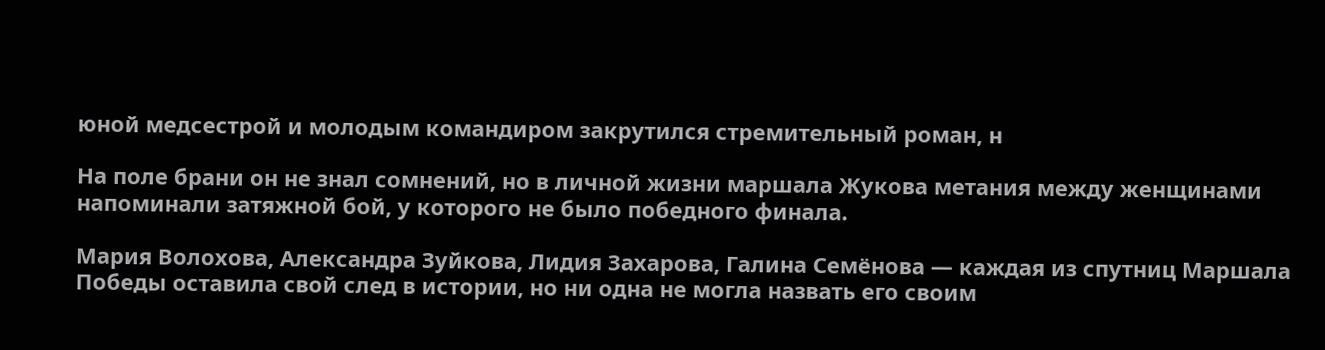юной медсестрой и молодым командиром закрутился стремительный роман, н

На поле брани он не знал сомнений, но в личной жизни маршала Жукова метания между женщинами напоминали затяжной бой, у которого не было победного финала.

Мария Волохова, Александра Зуйкова, Лидия Захарова, Галина Семёнова — каждая из спутниц Маршала Победы оставила свой след в истории, но ни одна не могла назвать его своим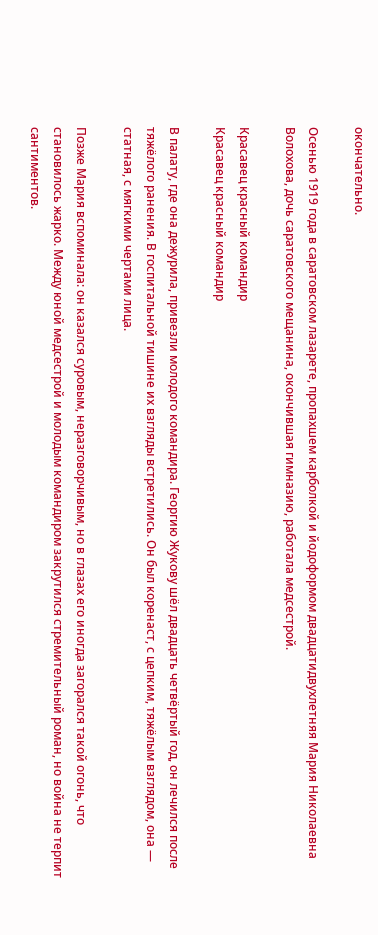окончательно.

Осенью 1919 года в саратовском лазарете, пропахшем карболкой и йодоформом двадцатидвухлетняя Мария Николаевна Волохова, дочь саратовского мещанина, окончившая гимназию, работала медсестрой.

Красавец красный командир
Красавец красный командир

В палату, где она дежурила, привезли молодого командира. Георгию Жукову шёл двадцать четвёртый год, он лечился после тяжёлого ранения. В госпитальной тишине их взгляды встретились. Он был коренаст, с цепким, тяжёлым взглядом, она — статная, с мягкими чертами лица.

Позже Мария вспоминала: он казался суровым, неразговорчивым, но в глазах его иногда загорался такой огонь, что становилось жарко. Между юной медсестрой и молодым командиром закрутился стремительный роман, но война не терпит сантиментов.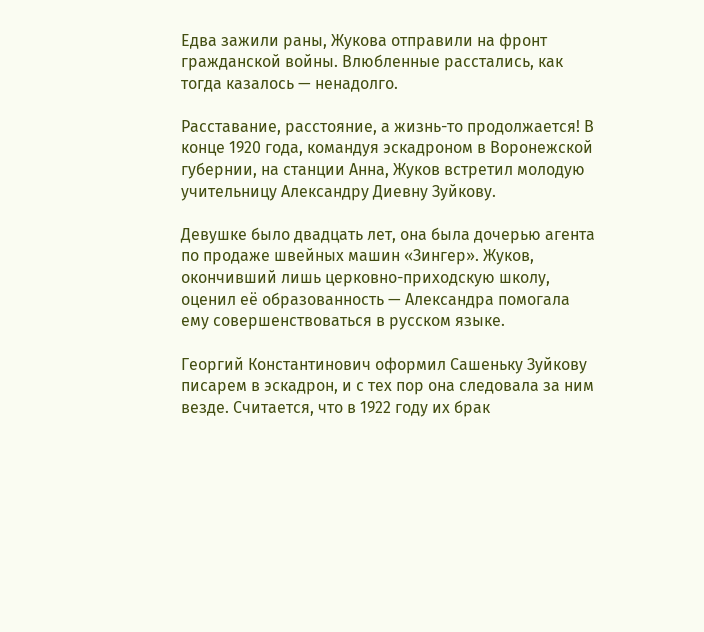Едва зажили раны, Жукова отправили на фронт гражданской войны. Влюбленные расстались, как тогда казалось — ненадолго.

Расставание, расстояние, а жизнь-то продолжается! В конце 1920 года, командуя эскадроном в Воронежской губернии, на станции Анна, Жуков встретил молодую учительницу Александру Диевну Зуйкову.

Девушке было двадцать лет, она была дочерью агента по продаже швейных машин «Зингер». Жуков, окончивший лишь церковно-приходскую школу, оценил её образованность — Александра помогала ему совершенствоваться в русском языке.

Георгий Константинович оформил Сашеньку Зуйкову писарем в эскадрон, и с тех пор она следовала за ним везде. Считается, что в 1922 году их брак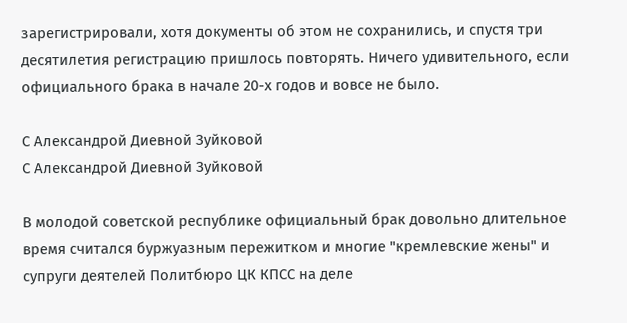зарегистрировали, хотя документы об этом не сохранились, и спустя три десятилетия регистрацию пришлось повторять. Ничего удивительного, если официального брака в начале 20-х годов и вовсе не было.

С Александрой Диевной Зуйковой
С Александрой Диевной Зуйковой

В молодой советской республике официальный брак довольно длительное время считался буржуазным пережитком и многие "кремлевские жены" и супруги деятелей Политбюро ЦК КПСС на деле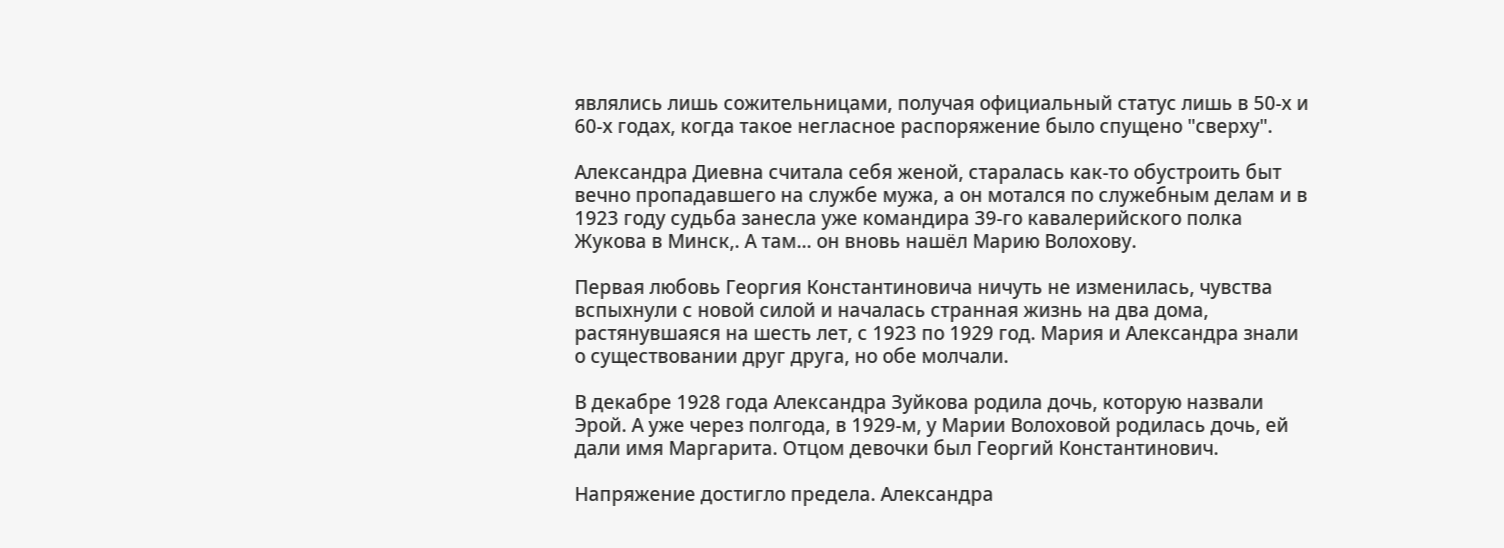являлись лишь сожительницами, получая официальный статус лишь в 50-х и 60-х годах, когда такое негласное распоряжение было спущено "сверху".

Александра Диевна считала себя женой, старалась как-то обустроить быт вечно пропадавшего на службе мужа, а он мотался по служебным делам и в 1923 году судьба занесла уже командира 39-го кавалерийского полка Жукова в Минск,. А там... он вновь нашёл Марию Волохову.

Первая любовь Георгия Константиновича ничуть не изменилась, чувства вспыхнули с новой силой и началась странная жизнь на два дома, растянувшаяся на шесть лет, с 1923 по 1929 год. Мария и Александра знали о существовании друг друга, но обе молчали.

В декабре 1928 года Александра Зуйкова родила дочь, которую назвали Эрой. А уже через полгода, в 1929-м, у Марии Волоховой родилась дочь, ей дали имя Маргарита. Отцом девочки был Георгий Константинович.

Напряжение достигло предела. Александра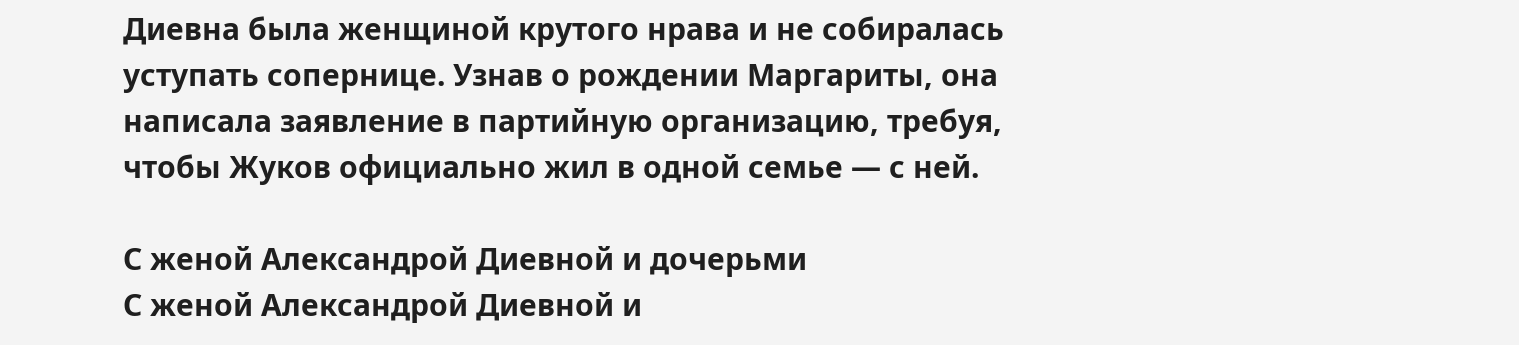Диевна была женщиной крутого нрава и не собиралась уступать сопернице. Узнав о рождении Маргариты, она написала заявление в партийную организацию, требуя, чтобы Жуков официально жил в одной семье — с ней.

С женой Александрой Диевной и дочерьми
С женой Александрой Диевной и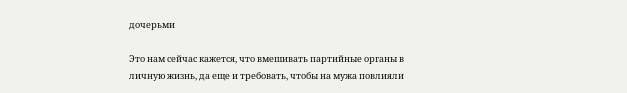дочерьми

Это нам сейчас кажется, что вмешивать партийные органы в личную жизнь, да еще и требовать, чтобы на мужа повлияли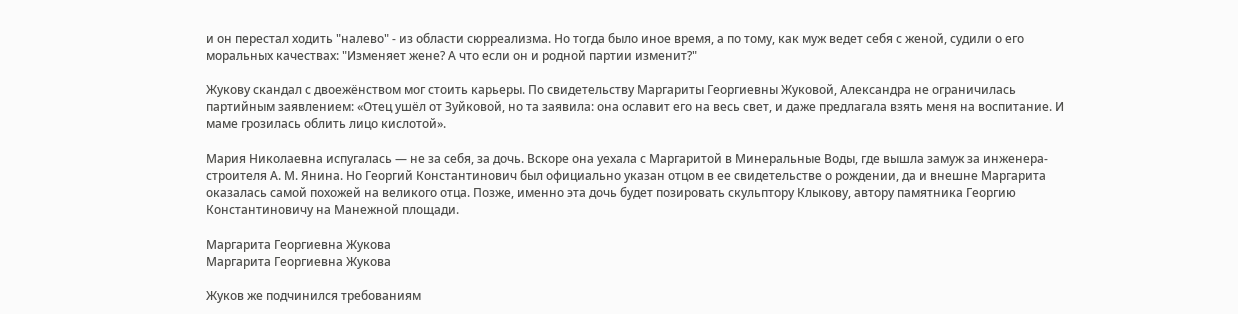и он перестал ходить "налево" - из области сюрреализма. Но тогда было иное время, а по тому, как муж ведет себя с женой, судили о его моральных качествах: "Изменяет жене? А что если он и родной партии изменит?"

Жукову скандал с двоежёнством мог стоить карьеры. По свидетельству Маргариты Георгиевны Жуковой, Александра не ограничилась партийным заявлением: «Отец ушёл от Зуйковой, но та заявила: она ославит его на весь свет, и даже предлагала взять меня на воспитание. И маме грозилась облить лицо кислотой».

Мария Николаевна испугалась — не за себя, за дочь. Вскоре она уехала с Маргаритой в Минеральные Воды, где вышла замуж за инженера-строителя А. М. Янина. Но Георгий Константинович был официально указан отцом в ее свидетельстве о рождении, да и внешне Маргарита оказалась самой похожей на великого отца. Позже, именно эта дочь будет позировать скульптору Клыкову, автору памятника Георгию Константиновичу на Манежной площади.

Маргарита Георгиевна Жукова
Маргарита Георгиевна Жукова

Жуков же подчинился требованиям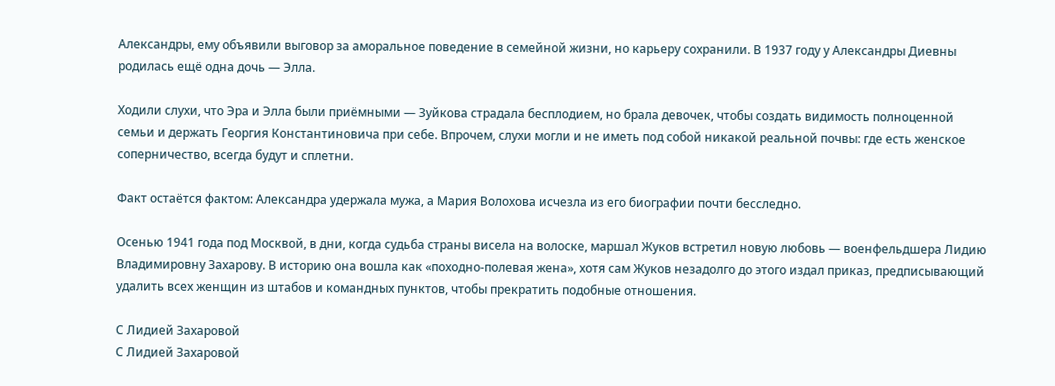Александры, ему объявили выговор за аморальное поведение в семейной жизни, но карьеру сохранили. В 1937 году у Александры Диевны родилась ещё одна дочь — Элла.

Ходили слухи, что Эра и Элла были приёмными — Зуйкова страдала бесплодием, но брала девочек, чтобы создать видимость полноценной семьи и держать Георгия Константиновича при себе. Впрочем, слухи могли и не иметь под собой никакой реальной почвы: где есть женское соперничество, всегда будут и сплетни.

Факт остаётся фактом: Александра удержала мужа, а Мария Волохова исчезла из его биографии почти бесследно.

Осенью 1941 года под Москвой, в дни, когда судьба страны висела на волоске, маршал Жуков встретил новую любовь — военфельдшера Лидию Владимировну Захарову. В историю она вошла как «походно-полевая жена», хотя сам Жуков незадолго до этого издал приказ, предписывающий удалить всех женщин из штабов и командных пунктов, чтобы прекратить подобные отношения.

С Лидией Захаровой
С Лидией Захаровой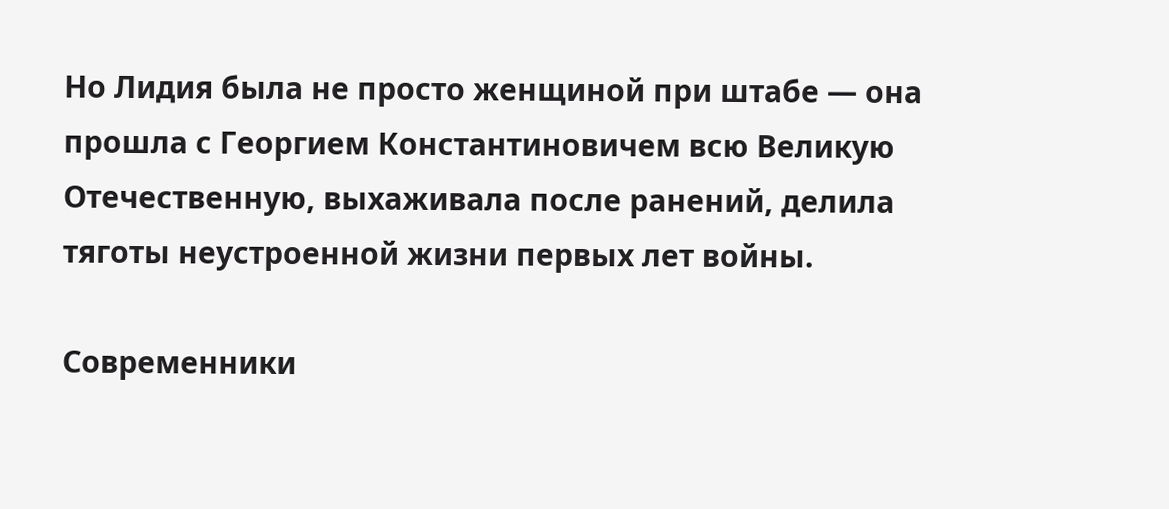Но Лидия была не просто женщиной при штабе — она прошла с Георгием Константиновичем всю Великую Отечественную, выхаживала после ранений, делила тяготы неустроенной жизни первых лет войны.

Современники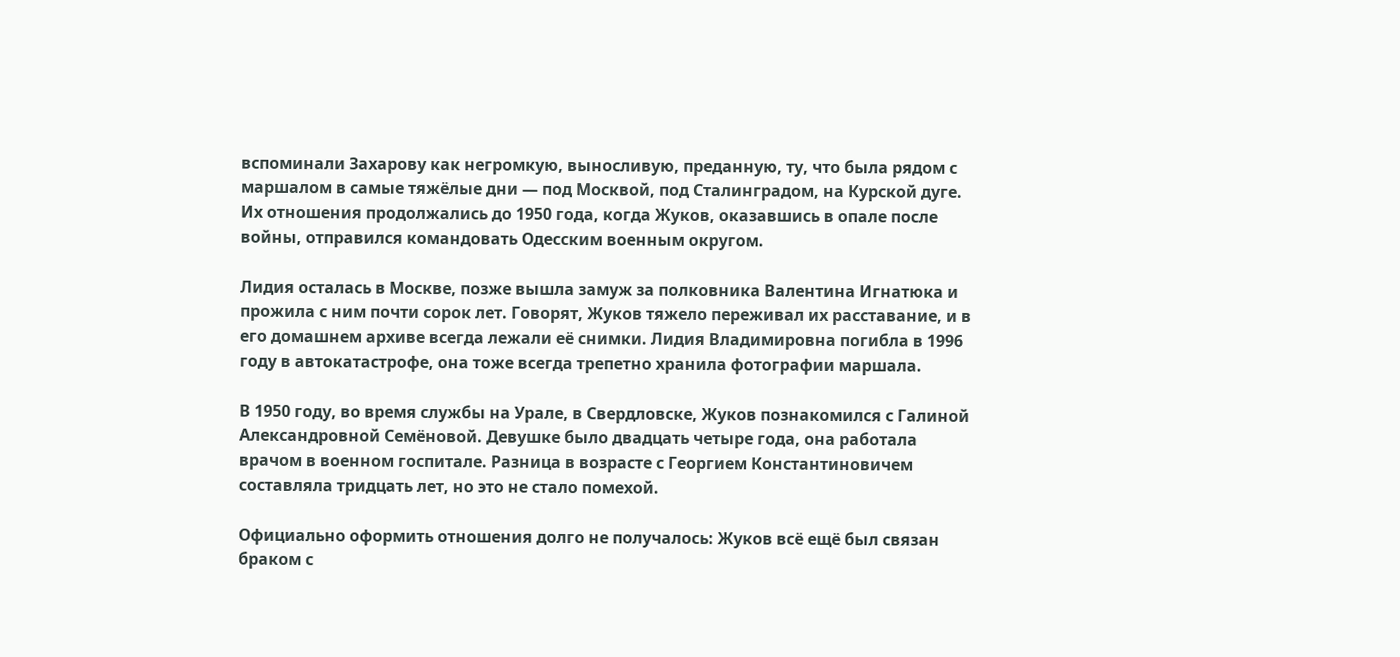вспоминали Захарову как негромкую, выносливую, преданную, ту, что была рядом с маршалом в самые тяжёлые дни — под Москвой, под Сталинградом, на Курской дуге. Их отношения продолжались до 1950 года, когда Жуков, оказавшись в опале после войны, отправился командовать Одесским военным округом.

Лидия осталась в Москве, позже вышла замуж за полковника Валентина Игнатюка и прожила с ним почти сорок лет. Говорят, Жуков тяжело переживал их расставание, и в его домашнем архиве всегда лежали её снимки. Лидия Владимировна погибла в 1996 году в автокатастрофе, она тоже всегда трепетно хранила фотографии маршала.

В 1950 году, во время службы на Урале, в Свердловске, Жуков познакомился с Галиной Александровной Семёновой. Девушке было двадцать четыре года, она работала врачом в военном госпитале. Разница в возрасте с Георгием Константиновичем составляла тридцать лет, но это не стало помехой.

Официально оформить отношения долго не получалось: Жуков всё ещё был связан браком с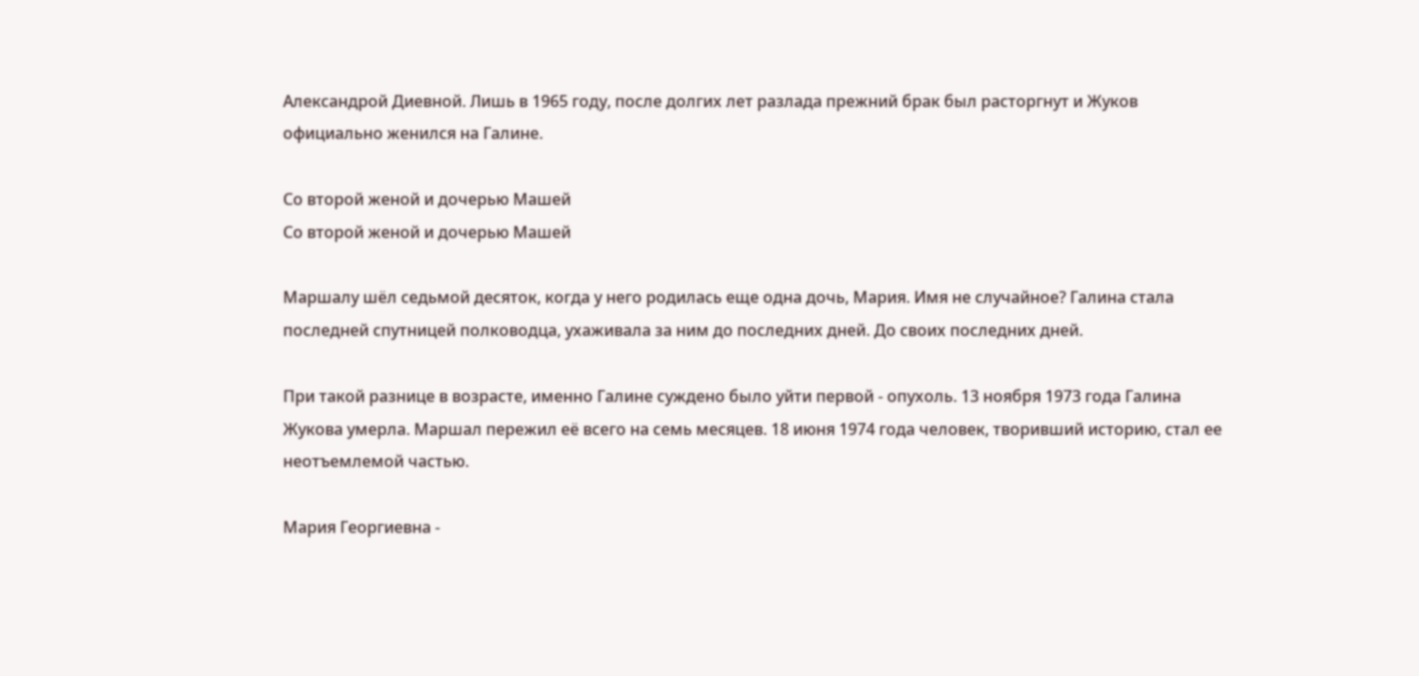Александрой Диевной. Лишь в 1965 году, после долгих лет разлада прежний брак был расторгнут и Жуков официально женился на Галине.

Со второй женой и дочерью Машей
Со второй женой и дочерью Машей

Маршалу шёл седьмой десяток, когда у него родилась еще одна дочь, Мария. Имя не случайное? Галина стала последней спутницей полководца, ухаживала за ним до последних дней. До своих последних дней.

При такой разнице в возрасте, именно Галине суждено было уйти первой - опухоль. 13 ноября 1973 года Галина Жукова умерла. Маршал пережил её всего на семь месяцев. 18 июня 1974 года человек, творивший историю, стал ее неотъемлемой частью.

Мария Георгиевна -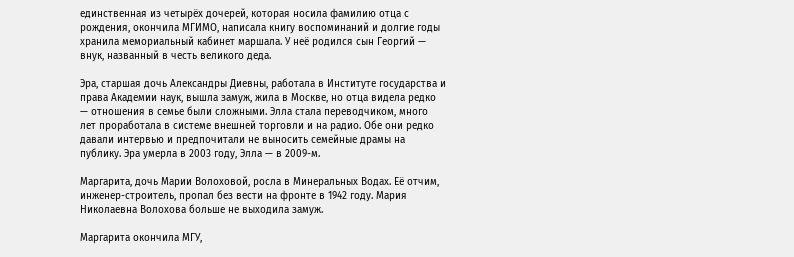единственная из четырёх дочерей, которая носила фамилию отца с рождения, окончила МГИМО, написала книгу воспоминаний и долгие годы хранила мемориальный кабинет маршала. У неё родился сын Георгий — внук, названный в честь великого деда.

Эра, старшая дочь Александры Диевны, работала в Институте государства и права Академии наук, вышла замуж, жила в Москве, но отца видела редко — отношения в семье были сложными. Элла стала переводчиком, много лет проработала в системе внешней торговли и на радио. Обе они редко давали интервью и предпочитали не выносить семейные драмы на публику. Эра умерла в 2003 году, Элла — в 2009-м.

Маргарита, дочь Марии Волоховой, росла в Минеральных Водах. Её отчим, инженер-строитель, пропал без вести на фронте в 1942 году. Мария Николаевна Волохова больше не выходила замуж.

Маргарита окончила МГУ,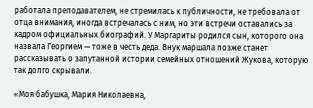работала преподавателем, не стремилась к публичности, не требовала от отца внимания, иногда встречалась с ним, но эти встречи оставались за кадром официальных биографий. У Маргариты родился сын, которого она назвала Георгием — тоже в честь деда. Внук маршала позже станет рассказывать о запутанной истории семейных отношений Жукова, которую так долго скрывали.

«Моя бабушка, Мария Николаевна,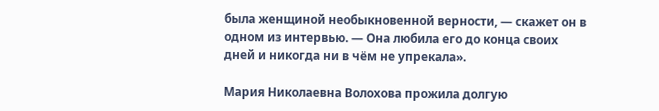была женщиной необыкновенной верности, — скажет он в одном из интервью. — Она любила его до конца своих дней и никогда ни в чём не упрекала».

Мария Николаевна Волохова прожила долгую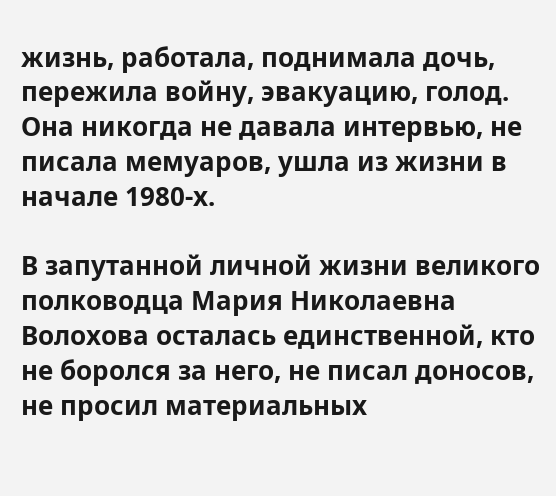жизнь, работала, поднимала дочь, пережила войну, эвакуацию, голод. Она никогда не давала интервью, не писала мемуаров, ушла из жизни в начале 1980-х.

В запутанной личной жизни великого полководца Мария Николаевна Волохова осталась единственной, кто не боролся за него, не писал доносов, не просил материальных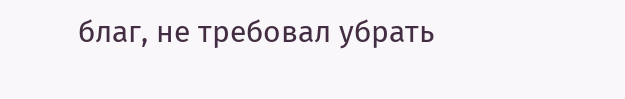благ, не требовал убрать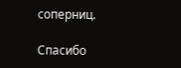соперниц.

Спасибо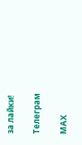за лайки!

Телеграм

МАХ